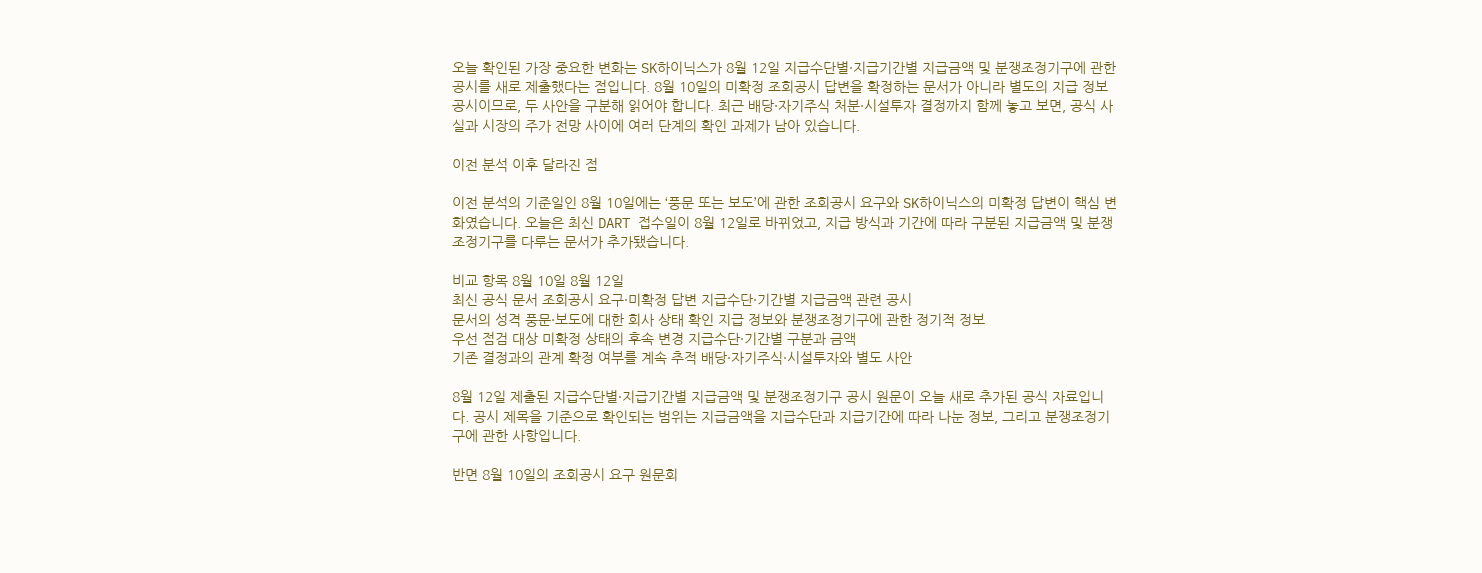오늘 확인된 가장 중요한 변화는 SK하이닉스가 8월 12일 지급수단별·지급기간별 지급금액 및 분쟁조정기구에 관한 공시를 새로 제출했다는 점입니다. 8월 10일의 미확정 조회공시 답변을 확정하는 문서가 아니라 별도의 지급 정보 공시이므로, 두 사안을 구분해 읽어야 합니다. 최근 배당·자기주식 처분·시설투자 결정까지 함께 놓고 보면, 공식 사실과 시장의 주가 전망 사이에 여러 단계의 확인 과제가 남아 있습니다.

이전 분석 이후 달라진 점

이전 분석의 기준일인 8월 10일에는 ‘풍문 또는 보도’에 관한 조회공시 요구와 SK하이닉스의 미확정 답변이 핵심 변화였습니다. 오늘은 최신 DART 접수일이 8월 12일로 바뀌었고, 지급 방식과 기간에 따라 구분된 지급금액 및 분쟁조정기구를 다루는 문서가 추가됐습니다.

비교 항목 8월 10일 8월 12일
최신 공식 문서 조회공시 요구·미확정 답변 지급수단·기간별 지급금액 관련 공시
문서의 성격 풍문·보도에 대한 회사 상태 확인 지급 정보와 분쟁조정기구에 관한 정기적 정보
우선 점검 대상 미확정 상태의 후속 변경 지급수단·기간별 구분과 금액
기존 결정과의 관계 확정 여부를 계속 추적 배당·자기주식·시설투자와 별도 사안

8월 12일 제출된 지급수단별·지급기간별 지급금액 및 분쟁조정기구 공시 원문이 오늘 새로 추가된 공식 자료입니다. 공시 제목을 기준으로 확인되는 범위는 지급금액을 지급수단과 지급기간에 따라 나눈 정보, 그리고 분쟁조정기구에 관한 사항입니다.

반면 8월 10일의 조회공시 요구 원문회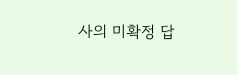사의 미확정 답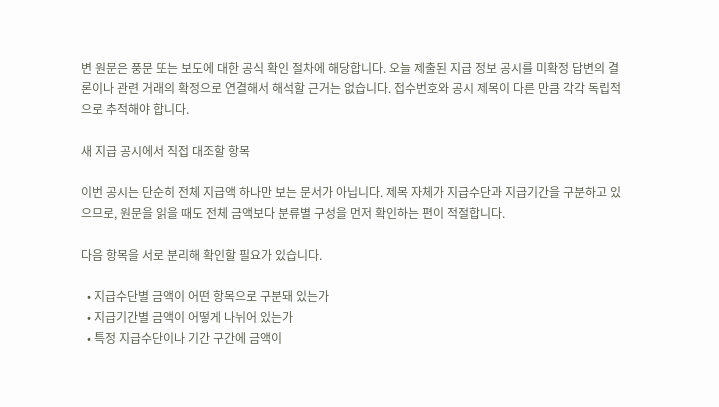변 원문은 풍문 또는 보도에 대한 공식 확인 절차에 해당합니다. 오늘 제출된 지급 정보 공시를 미확정 답변의 결론이나 관련 거래의 확정으로 연결해서 해석할 근거는 없습니다. 접수번호와 공시 제목이 다른 만큼 각각 독립적으로 추적해야 합니다.

새 지급 공시에서 직접 대조할 항목

이번 공시는 단순히 전체 지급액 하나만 보는 문서가 아닙니다. 제목 자체가 지급수단과 지급기간을 구분하고 있으므로, 원문을 읽을 때도 전체 금액보다 분류별 구성을 먼저 확인하는 편이 적절합니다.

다음 항목을 서로 분리해 확인할 필요가 있습니다.

  • 지급수단별 금액이 어떤 항목으로 구분돼 있는가
  • 지급기간별 금액이 어떻게 나뉘어 있는가
  • 특정 지급수단이나 기간 구간에 금액이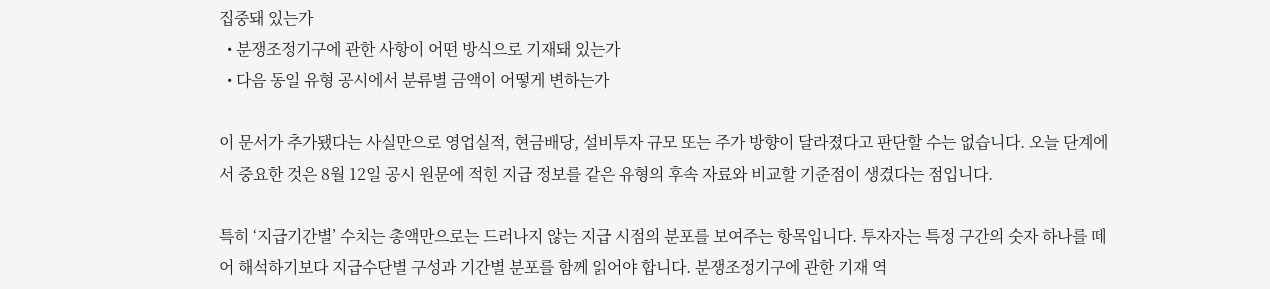집중돼 있는가
  • 분쟁조정기구에 관한 사항이 어떤 방식으로 기재돼 있는가
  • 다음 동일 유형 공시에서 분류별 금액이 어떻게 변하는가

이 문서가 추가됐다는 사실만으로 영업실적, 현금배당, 설비투자 규모 또는 주가 방향이 달라졌다고 판단할 수는 없습니다. 오늘 단계에서 중요한 것은 8월 12일 공시 원문에 적힌 지급 정보를 같은 유형의 후속 자료와 비교할 기준점이 생겼다는 점입니다.

특히 ‘지급기간별’ 수치는 총액만으로는 드러나지 않는 지급 시점의 분포를 보여주는 항목입니다. 투자자는 특정 구간의 숫자 하나를 떼어 해석하기보다 지급수단별 구성과 기간별 분포를 함께 읽어야 합니다. 분쟁조정기구에 관한 기재 역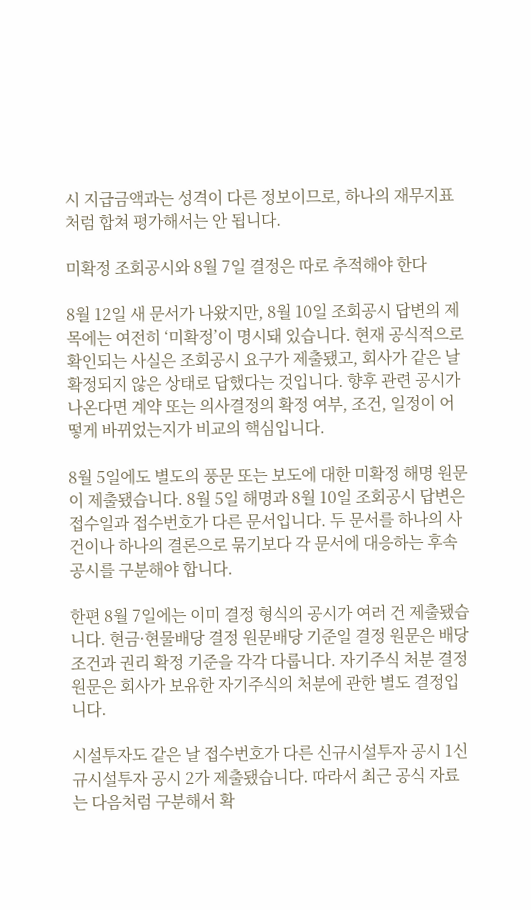시 지급금액과는 성격이 다른 정보이므로, 하나의 재무지표처럼 합쳐 평가해서는 안 됩니다.

미확정 조회공시와 8월 7일 결정은 따로 추적해야 한다

8월 12일 새 문서가 나왔지만, 8월 10일 조회공시 답변의 제목에는 여전히 ‘미확정’이 명시돼 있습니다. 현재 공식적으로 확인되는 사실은 조회공시 요구가 제출됐고, 회사가 같은 날 확정되지 않은 상태로 답했다는 것입니다. 향후 관련 공시가 나온다면 계약 또는 의사결정의 확정 여부, 조건, 일정이 어떻게 바뀌었는지가 비교의 핵심입니다.

8월 5일에도 별도의 풍문 또는 보도에 대한 미확정 해명 원문이 제출됐습니다. 8월 5일 해명과 8월 10일 조회공시 답변은 접수일과 접수번호가 다른 문서입니다. 두 문서를 하나의 사건이나 하나의 결론으로 묶기보다 각 문서에 대응하는 후속 공시를 구분해야 합니다.

한편 8월 7일에는 이미 결정 형식의 공시가 여러 건 제출됐습니다. 현금·현물배당 결정 원문배당 기준일 결정 원문은 배당 조건과 권리 확정 기준을 각각 다룹니다. 자기주식 처분 결정 원문은 회사가 보유한 자기주식의 처분에 관한 별도 결정입니다.

시설투자도 같은 날 접수번호가 다른 신규시설투자 공시 1신규시설투자 공시 2가 제출됐습니다. 따라서 최근 공식 자료는 다음처럼 구분해서 확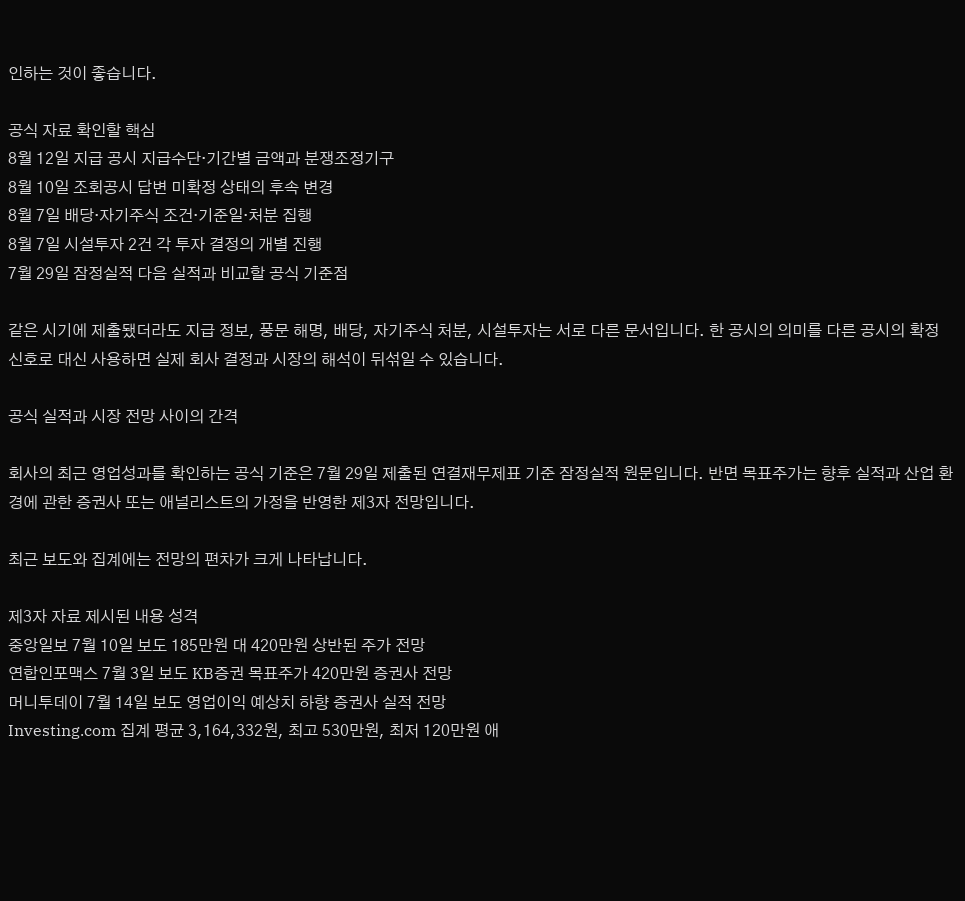인하는 것이 좋습니다.

공식 자료 확인할 핵심
8월 12일 지급 공시 지급수단·기간별 금액과 분쟁조정기구
8월 10일 조회공시 답변 미확정 상태의 후속 변경
8월 7일 배당·자기주식 조건·기준일·처분 집행
8월 7일 시설투자 2건 각 투자 결정의 개별 진행
7월 29일 잠정실적 다음 실적과 비교할 공식 기준점

같은 시기에 제출됐더라도 지급 정보, 풍문 해명, 배당, 자기주식 처분, 시설투자는 서로 다른 문서입니다. 한 공시의 의미를 다른 공시의 확정 신호로 대신 사용하면 실제 회사 결정과 시장의 해석이 뒤섞일 수 있습니다.

공식 실적과 시장 전망 사이의 간격

회사의 최근 영업성과를 확인하는 공식 기준은 7월 29일 제출된 연결재무제표 기준 잠정실적 원문입니다. 반면 목표주가는 향후 실적과 산업 환경에 관한 증권사 또는 애널리스트의 가정을 반영한 제3자 전망입니다.

최근 보도와 집계에는 전망의 편차가 크게 나타납니다.

제3자 자료 제시된 내용 성격
중앙일보 7월 10일 보도 185만원 대 420만원 상반된 주가 전망
연합인포맥스 7월 3일 보도 KB증권 목표주가 420만원 증권사 전망
머니투데이 7월 14일 보도 영업이익 예상치 하향 증권사 실적 전망
Investing.com 집계 평균 3,164,332원, 최고 530만원, 최저 120만원 애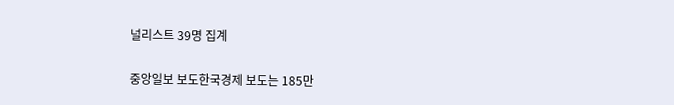널리스트 39명 집계

중앙일보 보도한국경제 보도는 185만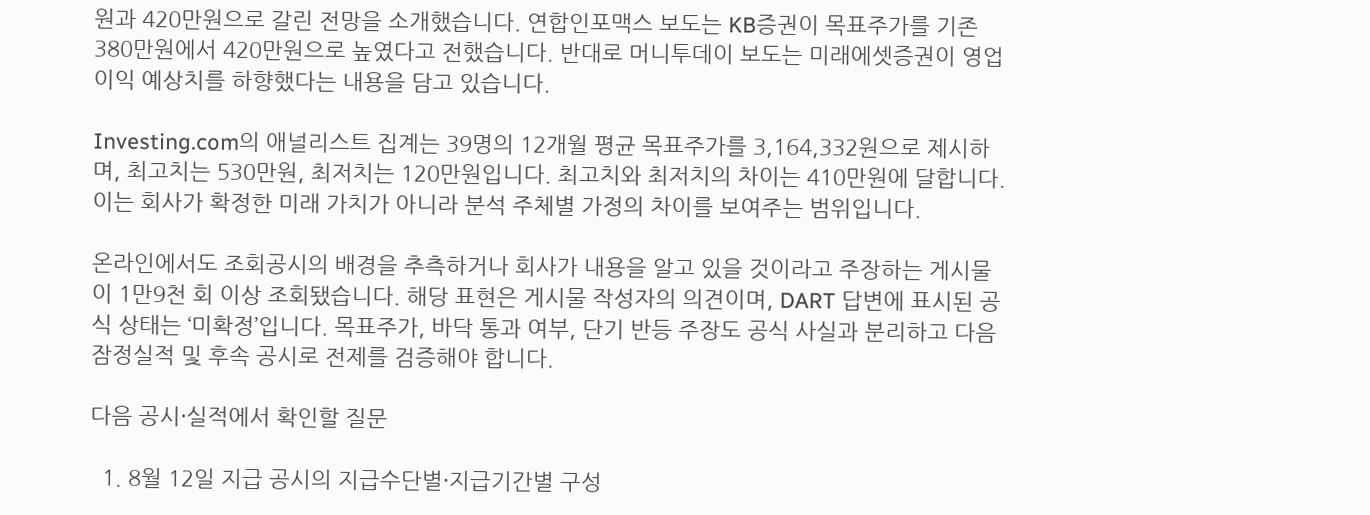원과 420만원으로 갈린 전망을 소개했습니다. 연합인포맥스 보도는 KB증권이 목표주가를 기존 380만원에서 420만원으로 높였다고 전했습니다. 반대로 머니투데이 보도는 미래에셋증권이 영업이익 예상치를 하향했다는 내용을 담고 있습니다.

Investing.com의 애널리스트 집계는 39명의 12개월 평균 목표주가를 3,164,332원으로 제시하며, 최고치는 530만원, 최저치는 120만원입니다. 최고치와 최저치의 차이는 410만원에 달합니다. 이는 회사가 확정한 미래 가치가 아니라 분석 주체별 가정의 차이를 보여주는 범위입니다.

온라인에서도 조회공시의 배경을 추측하거나 회사가 내용을 알고 있을 것이라고 주장하는 게시물이 1만9천 회 이상 조회됐습니다. 해당 표현은 게시물 작성자의 의견이며, DART 답변에 표시된 공식 상태는 ‘미확정’입니다. 목표주가, 바닥 통과 여부, 단기 반등 주장도 공식 사실과 분리하고 다음 잠정실적 및 후속 공시로 전제를 검증해야 합니다.

다음 공시·실적에서 확인할 질문

  1. 8월 12일 지급 공시의 지급수단별·지급기간별 구성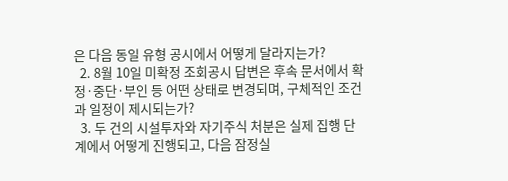은 다음 동일 유형 공시에서 어떻게 달라지는가?
  2. 8월 10일 미확정 조회공시 답변은 후속 문서에서 확정·중단·부인 등 어떤 상태로 변경되며, 구체적인 조건과 일정이 제시되는가?
  3. 두 건의 시설투자와 자기주식 처분은 실제 집행 단계에서 어떻게 진행되고, 다음 잠정실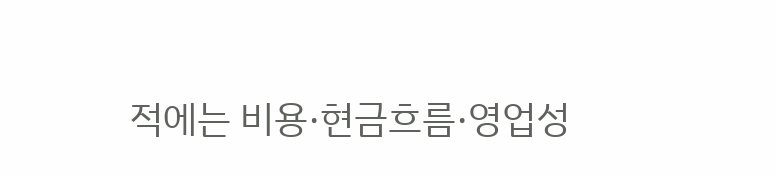적에는 비용·현금흐름·영업성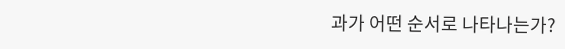과가 어떤 순서로 나타나는가?